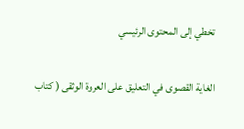تخطي إلى المحتوى الرئيسي

الغاية القصوى في التعليق على العروة الوثقى ( كتاب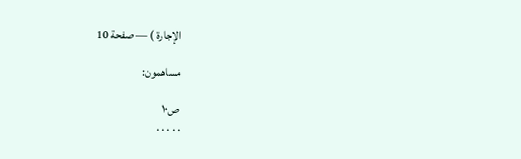الإجارة ) — صفحة 10

مساهمون:

ص١٠
. . . . .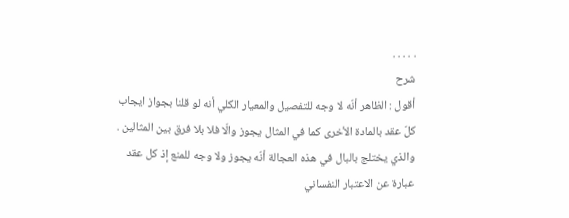. . . . .
شرح
أقول : الظاهر أنّه لا وجه للتفصيل والمعيار الكلي أنه لو قلنا بجواز ايجاب كلّ عقد بالمادة الأخرى كما في المثال يجوز والّا فلا بلا فرق بين المثالين . والذي يختلج بالبال في هذه العجالة أنّه يجوز ولا وجه للمنع إذ كل عقد عبارة عن الاعتبار النفساني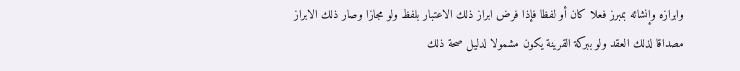وابرازه وإنشائه بمبرز فعلا كان أو لفظا فإذا فرض ابراز ذلك الاعتبار بلفظ ولو مجازا وصار ذلك الابراز مصداقا لذلك العقد ولو ببركة القرينة يكون مشمولا لدليل صحة ذلك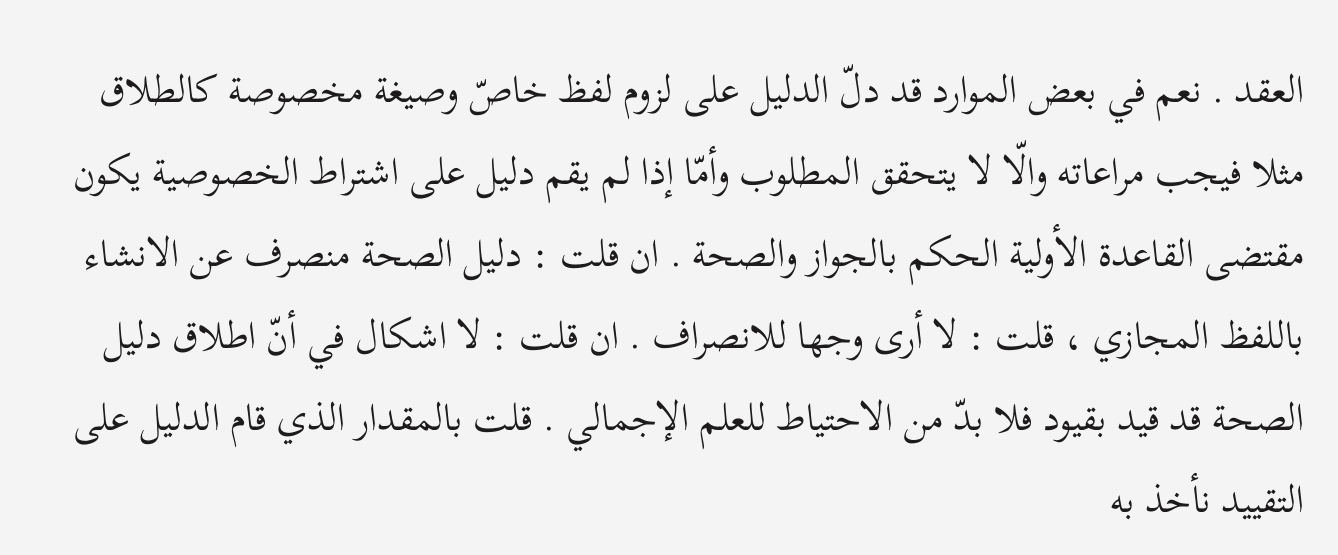العقد . نعم في بعض الموارد قد دلّ الدليل على لزوم لفظ خاصّ وصيغة مخصوصة كالطلاق مثلا فيجب مراعاته والّا لا يتحقق المطلوب وأمّا إذا لم يقم دليل على اشتراط الخصوصية يكون مقتضى القاعدة الأولية الحكم بالجواز والصحة . ان قلت : دليل الصحة منصرف عن الانشاء باللفظ المجازي ، قلت : لا أرى وجها للانصراف . ان قلت : لا اشكال في أنّ اطلاق دليل الصحة قد قيد بقيود فلا بدّ من الاحتياط للعلم الإجمالي . قلت بالمقدار الذي قام الدليل على التقييد نأخذ به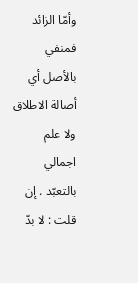وأمّا الزائد فمنفي بالأصل أي أصالة الاطلاق ولا علم اجمالي بالتعبّد . إن قلت : لا بدّ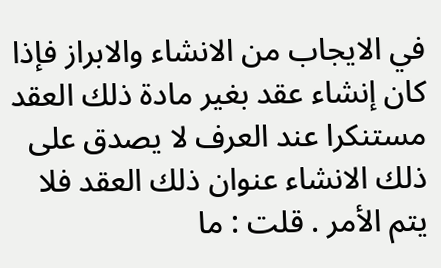في الايجاب من الانشاء والابراز فإذا كان إنشاء عقد بغير مادة ذلك العقد مستنكرا عند العرف لا يصدق على ذلك الانشاء عنوان ذلك العقد فلا يتم الأمر . قلت : ما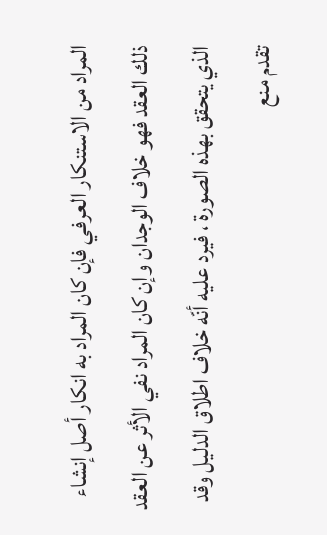المراد من الاستنكار العرفي فإن كان المراد به انكار أصل إنشاء ذلك العقد فهو خلاف الوجدان وإن كان المراد نفي الأثر عن العقد الذي يتحقق بهذه الصورة ، فيرد عليه أنّه خلاف اطلاق الدليل وقد تقدم منع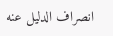انصراف الدليل عنه